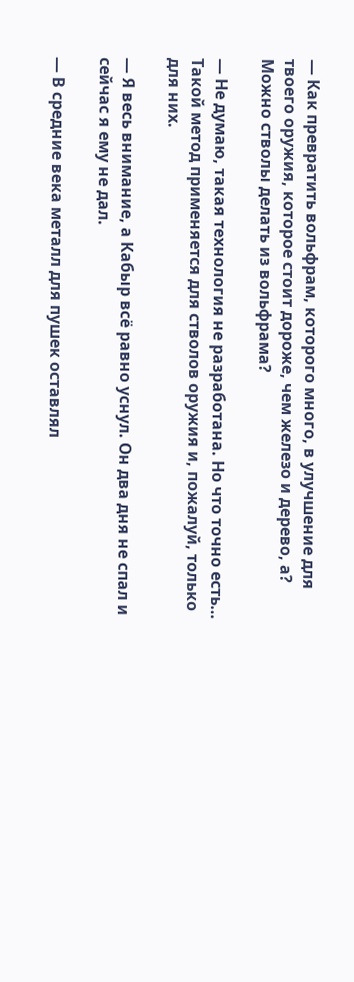— Как превратить вольфрам, которого много, в улучшение для твоего оружия, которое стоит дороже, чем железо и дерево, а? Можно стволы делать из вольфрама?

— Не думаю, такая технология не разработана. Но что точно есть… Такой метод применяется для стволов оружия и, пожалуй, только для них.

— Я весь внимание, а Кабыр всё равно уснул. Он два дня не спал и сейчас я ему не дал.

— В средние века металл для пушек оставлял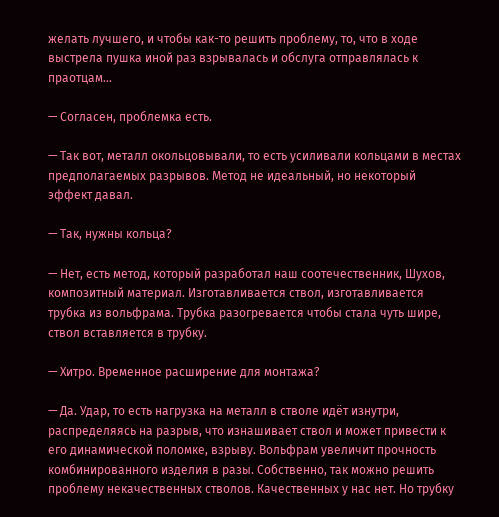желать лучшего, и чтобы как-то решить проблему, то, что в ходе выстрела пушка иной раз взрывалась и обслуга отправлялась к праотцам…

— Согласен, проблемка есть.

— Так вот, металл окольцовывали, то есть усиливали кольцами в местах предполагаемых разрывов. Метод не идеальный, но некоторый эффект давал.

— Так, нужны кольца?

— Нет, есть метод, который разработал наш соотечественник, Шухов, композитный материал. Изготавливается ствол, изготавливается трубка из вольфрама. Трубка разогревается чтобы стала чуть шире, ствол вставляется в трубку.

— Хитро. Временное расширение для монтажа?

— Да. Удар, то есть нагрузка на металл в стволе идёт изнутри, распределяясь на разрыв, что изнашивает ствол и может привести к его динамической поломке, взрыву. Вольфрам увеличит прочность комбинированного изделия в разы. Собственно, так можно решить проблему некачественных стволов. Качественных у нас нет. Но трубку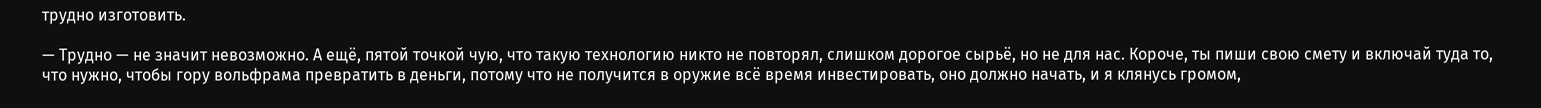трудно изготовить.

— Трудно — не значит невозможно. А ещё, пятой точкой чую, что такую технологию никто не повторял, слишком дорогое сырьё, но не для нас. Короче, ты пиши свою смету и включай туда то, что нужно, чтобы гору вольфрама превратить в деньги, потому что не получится в оружие всё время инвестировать, оно должно начать, и я клянусь громом,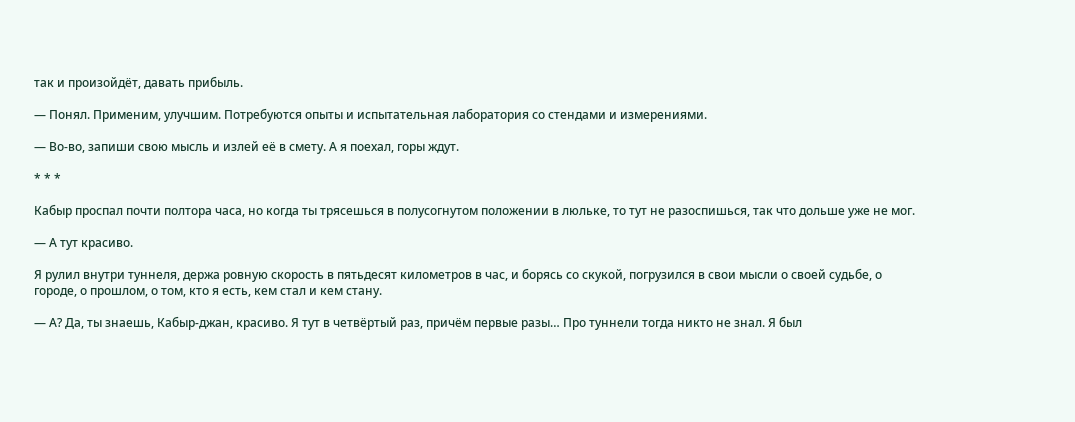так и произойдёт, давать прибыль.

— Понял. Применим, улучшим. Потребуются опыты и испытательная лаборатория со стендами и измерениями.

— Во-во, запиши свою мысль и излей её в смету. А я поехал, горы ждут.

* * *

Кабыр проспал почти полтора часа, но когда ты трясешься в полусогнутом положении в люльке, то тут не разоспишься, так что дольше уже не мог.

— А тут красиво.

Я рулил внутри туннеля, держа ровную скорость в пятьдесят километров в час, и борясь со скукой, погрузился в свои мысли о своей судьбе, о городе, о прошлом, о том, кто я есть, кем стал и кем стану.

— А? Да, ты знаешь, Кабыр-джан, красиво. Я тут в четвёртый раз, причём первые разы… Про туннели тогда никто не знал. Я был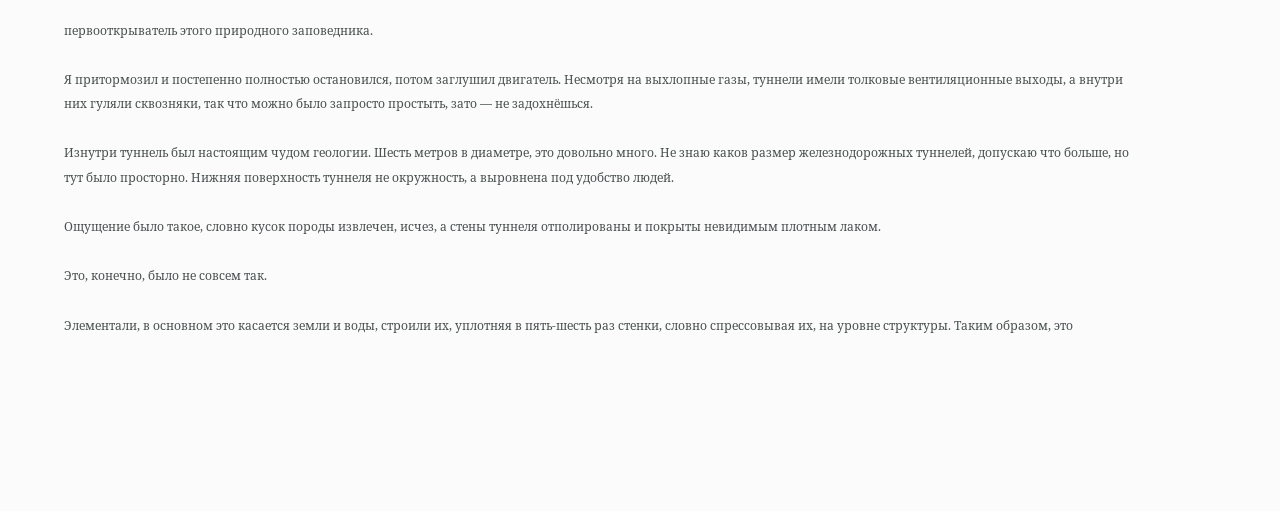первооткрыватель этого природного заповедника.

Я притормозил и постепенно полностью остановился, потом заглушил двигатель. Несмотря на выхлопные газы, туннели имели толковые вентиляционные выходы, а внутри них гуляли сквозняки, так что можно было запросто простыть, зато — не задохнёшься.

Изнутри туннель был настоящим чудом геологии. Шесть метров в диаметре, это довольно много. Не знаю каков размер железнодорожных туннелей, допускаю что больше, но тут было просторно. Нижняя поверхность туннеля не окружность, а выровнена под удобство людей.

Ощущение было такое, словно кусок породы извлечен, исчез, а стены туннеля отполированы и покрыты невидимым плотным лаком.

Это, конечно, было не совсем так.

Элементали, в основном это касается земли и воды, строили их, уплотняя в пять-шесть раз стенки, словно спрессовывая их, на уровне структуры. Таким образом, это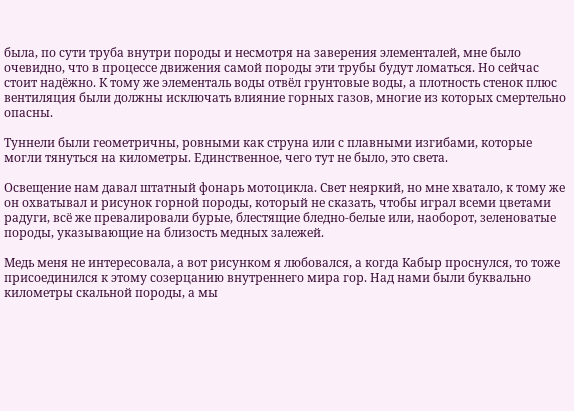была, по сути труба внутри породы и несмотря на заверения элементалей, мне было очевидно, что в процессе движения самой породы эти трубы будут ломаться. Но сейчас стоит надёжно. К тому же элементаль воды отвёл грунтовые воды, а плотность стенок плюс вентиляция были должны исключать влияние горных газов, многие из которых смертельно опасны.

Туннели были геометричны, ровными как струна или с плавными изгибами, которые могли тянуться на километры. Единственное, чего тут не было, это света.

Освещение нам давал штатный фонарь мотоцикла. Свет неяркий, но мне хватало, к тому же он охватывал и рисунок горной породы, который не сказать, чтобы играл всеми цветами радуги, всё же превалировали бурые, блестящие бледно-белые или, наоборот, зеленоватые породы, указывающие на близость медных залежей.

Медь меня не интересовала, а вот рисунком я любовался, а когда Кабыр проснулся, то тоже присоединился к этому созерцанию внутреннего мира гор. Над нами были буквально километры скальной породы, а мы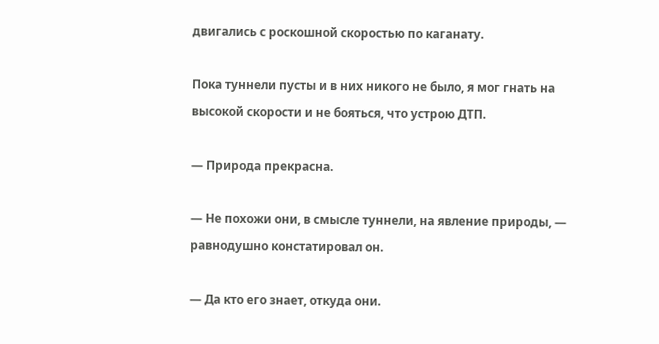двигались с роскошной скоростью по каганату.

Пока туннели пусты и в них никого не было, я мог гнать на высокой скорости и не бояться, что устрою ДТП.

— Природа прекрасна.

— Не похожи они, в смысле туннели, на явление природы, — равнодушно констатировал он.

— Да кто его знает, откуда они.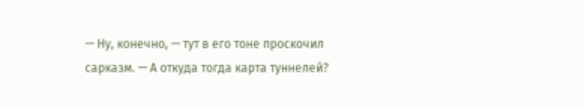— Ну, конечно, — тут в его тоне проскочил сарказм. — А откуда тогда карта туннелей?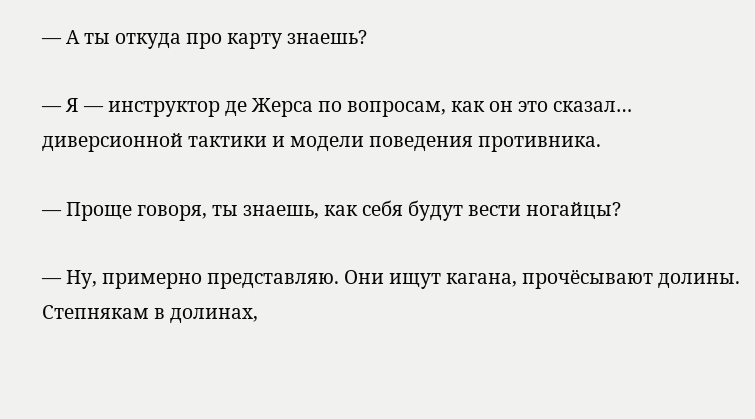— А ты откуда про карту знаешь?

— Я — инструктор де Жерса по вопросам, как он это сказал… диверсионной тактики и модели поведения противника.

— Проще говоря, ты знаешь, как себя будут вести ногайцы?

— Ну, примерно представляю. Они ищут кагана, прочёсывают долины. Степнякам в долинах,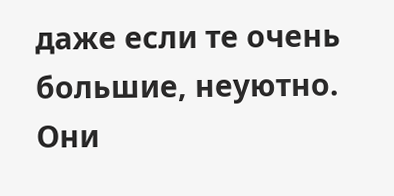даже если те очень большие, неуютно. Они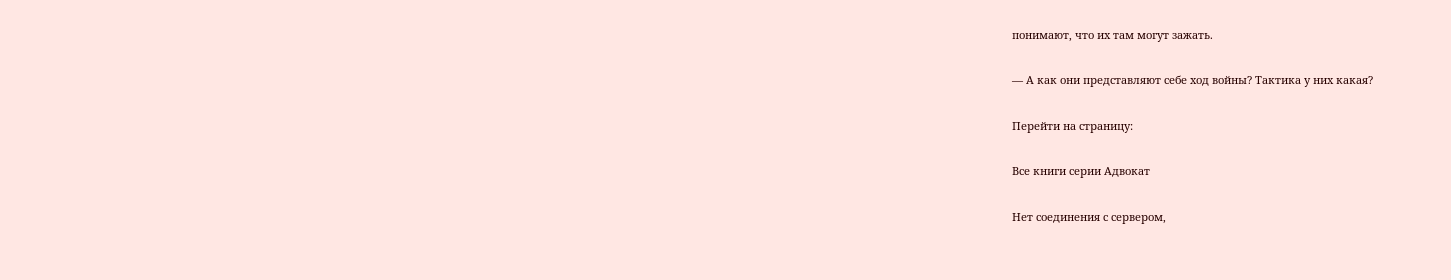понимают, что их там могут зажать.

— А как они представляют себе ход войны? Тактика у них какая?

Перейти на страницу:

Все книги серии Адвокат

Нет соединения с сервером,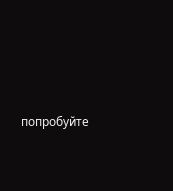попробуйте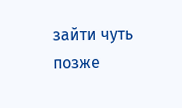зайти чуть позже